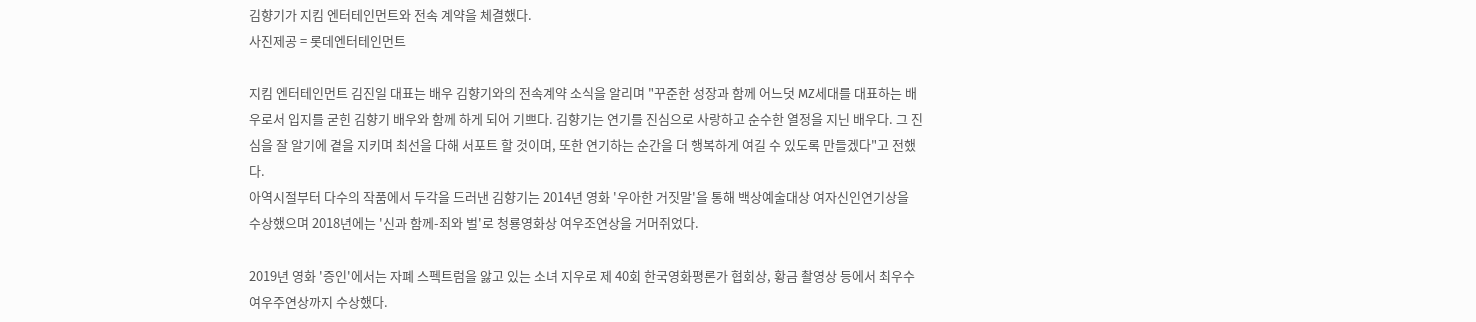김향기가 지킴 엔터테인먼트와 전속 계약을 체결했다.
사진제공 = 롯데엔터테인먼트

지킴 엔터테인먼트 김진일 대표는 배우 김향기와의 전속계약 소식을 알리며 "꾸준한 성장과 함께 어느덧 MZ세대를 대표하는 배우로서 입지를 굳힌 김향기 배우와 함께 하게 되어 기쁘다. 김향기는 연기를 진심으로 사랑하고 순수한 열정을 지닌 배우다. 그 진심을 잘 알기에 곁을 지키며 최선을 다해 서포트 할 것이며, 또한 연기하는 순간을 더 행복하게 여길 수 있도록 만들겠다"고 전했다.
아역시절부터 다수의 작품에서 두각을 드러낸 김향기는 2014년 영화 '우아한 거짓말'을 통해 백상예술대상 여자신인연기상을 수상했으며 2018년에는 '신과 함께-죄와 벌'로 청룡영화상 여우조연상을 거머쥐었다.

2019년 영화 '증인'에서는 자폐 스펙트럼을 앓고 있는 소녀 지우로 제 40회 한국영화평론가 협회상, 황금 촬영상 등에서 최우수 여우주연상까지 수상했다.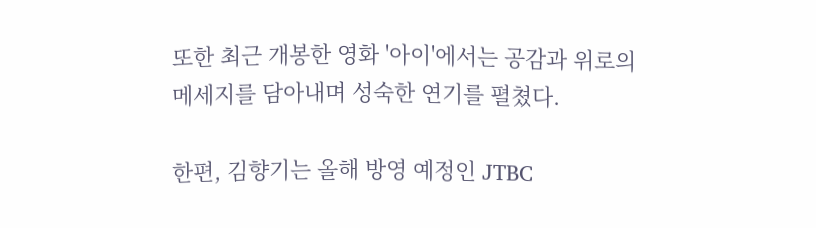또한 최근 개봉한 영화 '아이'에서는 공감과 위로의 메세지를 담아내며 성숙한 연기를 펼쳤다.

한편, 김향기는 올해 방영 예정인 JTBC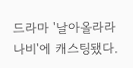드라마 '날아올라라 나비'에 캐스팅됐다.